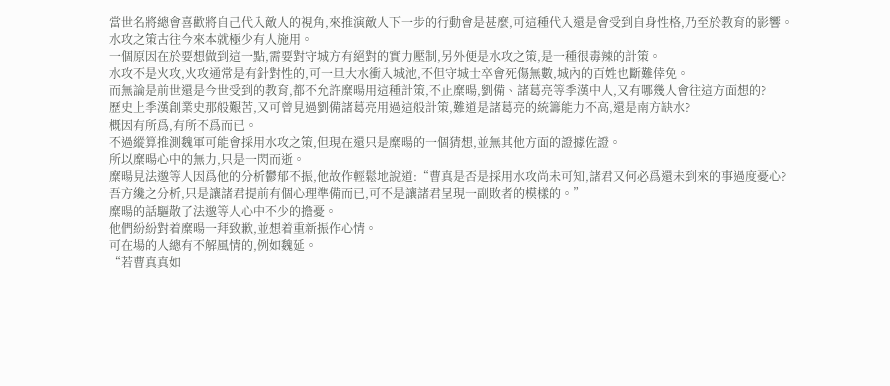當世名將總會喜歡將自己代入敵人的視角,來推演敵人下一步的行動會是甚麼,可這種代入還是會受到自身性格,乃至於教育的影響。
水攻之策古往今來本就極少有人施用。
一個原因在於要想做到這一點,需要對守城方有絕對的實力壓制,另外便是水攻之策,是一種很毒辣的計策。
水攻不是火攻,火攻通常是有針對性的,可一旦大水衝入城池,不但守城士卒會死傷無數,城內的百姓也斷難倖免。
而無論是前世還是今世受到的教育,都不允許糜暘用這種計策,不止糜暘,劉備、諸葛亮等季漢中人,又有哪幾人會往這方面想的?
歷史上季漢創業史那般艱苦,又可曾見過劉備諸葛亮用過這般計策,難道是諸葛亮的統籌能力不高,還是南方缺水?
概因有所爲,有所不爲而已。
不過縱算推測魏軍可能會採用水攻之策,但現在還只是糜暘的一個猜想,並無其他方面的證據佐證。
所以糜暘心中的無力,只是一閃而逝。
糜暘見法邈等人因爲他的分析鬱郁不振,他故作輕鬆地說道:“曹真是否是採用水攻尚未可知,諸君又何必爲還未到來的事過度憂心?
吾方纔之分析,只是讓諸君提前有個心理準備而已,可不是讓諸君呈現一副敗者的模樣的。”
糜暘的話驅散了法邈等人心中不少的擔憂。
他們紛紛對着糜暘一拜致歉,並想着重新振作心情。
可在場的人總有不解風情的,例如魏延。
“若曹真真如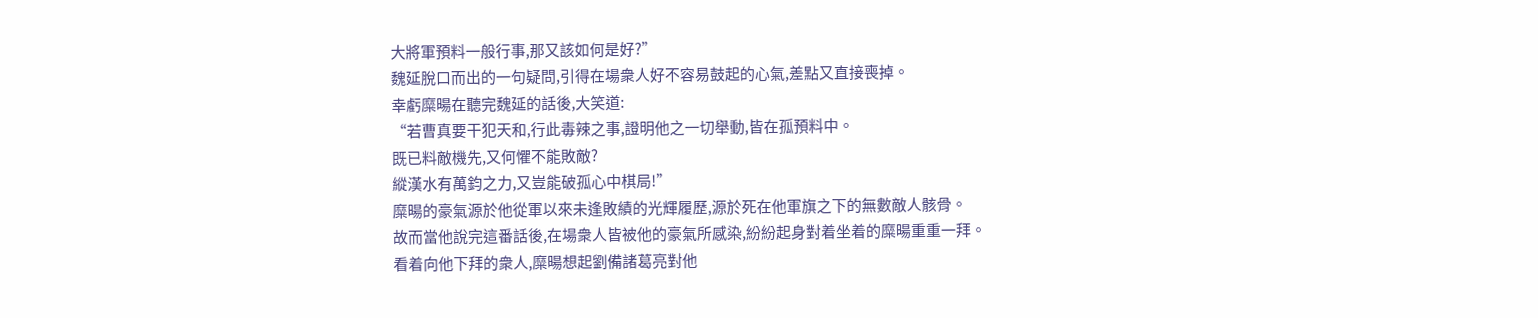大將軍預料一般行事,那又該如何是好?”
魏延脫口而出的一句疑問,引得在場衆人好不容易鼓起的心氣,差點又直接喪掉。
幸虧糜暘在聽完魏延的話後,大笑道:
“若曹真要干犯天和,行此毒辣之事,證明他之一切舉動,皆在孤預料中。
既已料敵機先,又何懼不能敗敵?
縱漢水有萬鈞之力,又豈能破孤心中棋局!”
糜暘的豪氣源於他從軍以來未逢敗績的光輝履歷,源於死在他軍旗之下的無數敵人骸骨。
故而當他說完這番話後,在場衆人皆被他的豪氣所感染,紛紛起身對着坐着的糜暘重重一拜。
看着向他下拜的衆人,糜暘想起劉備諸葛亮對他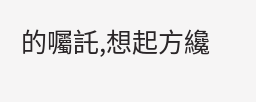的囑託,想起方纔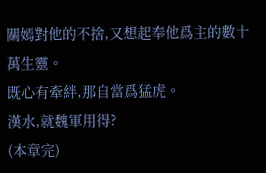關嫣對他的不捨,又想起奉他爲主的數十萬生靈。
既心有牽絆,那自當爲猛虎。
漢水,就魏軍用得?
(本章完)